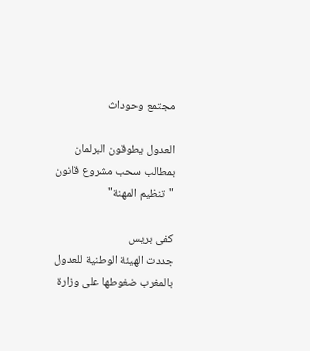مجتمع وحوداث

العدول يطوقون البرلمان بمطالب سحب مشروع قانون "تنظيم المهنة"

كفى بريس
جددت الهيئة الوطنية للعدول بالمغرب ضغوطها على وزارة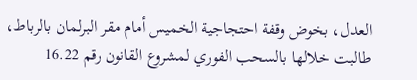العدل، بخوض وقفة احتجاجية الخميس أمام مقر البرلمان بالرباط، طالبت خلالها بالسحب الفوري لمشروع القانون رقم 16.22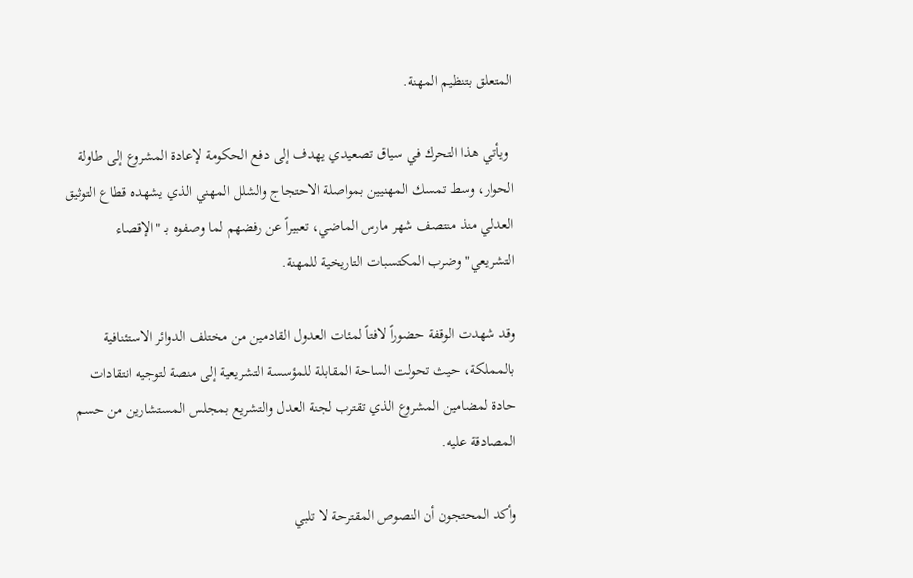المتعلق بتنظيم المهنة.

 ويأتي هذا التحرك في سياق تصعيدي يهدف إلى دفع الحكومة لإعادة المشروع إلى طاولة الحوار، وسط تمسك المهنيين بمواصلة الاحتجاج والشلل المهني الذي يشهده قطاع التوثيق العدلي منذ منتصف شهر مارس الماضي، تعبيراً عن رفضهم لما وصفوه بـ "الإقصاء التشريعي" وضرب المكتسبات التاريخية للمهنة.

وقد شهدت الوقفة حضوراً لافتاً لمئات العدول القادمين من مختلف الدوائر الاستئنافية بالمملكة، حيث تحولت الساحة المقابلة للمؤسسة التشريعية إلى منصة لتوجيه انتقادات حادة لمضامين المشروع الذي تقترب لجنة العدل والتشريع بمجلس المستشارين من حسم المصادقة عليه.

وأكد المحتجون أن النصوص المقترحة لا تلبي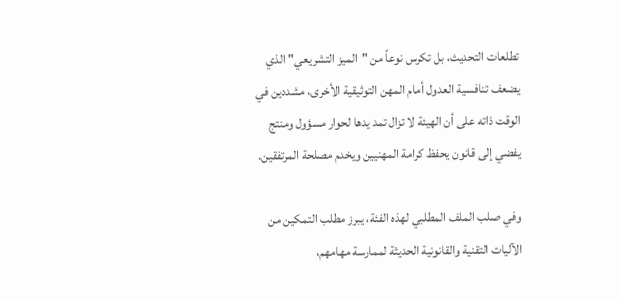تطلعات التحديث، بل تكرس نوعاً من "الميز التشريعي" الذي يضعف تنافسية العدول أمام المهن التوثيقية الأخرى، مشددين في الوقت ذاته على أن الهيئة لا تزال تمد يدها لحوار مسؤول ومنتج يفضي إلى قانون يحفظ كرامة المهنيين ويخدم مصلحة المرتفقين.

وفي صلب الملف المطلبي لهذه الفئة، يبرز مطلب التمكين من الآليات التقنية والقانونية الحديثة لممارسة مهامهم،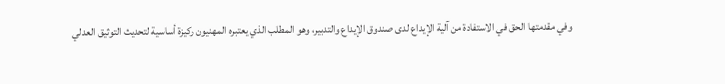وفي مقدمتها الحق في الاستفادة من آلية الإيداع لدى صندوق الإيداع والتدبير، وهو المطلب الذي يعتبره المهنيون ركيزة أساسية لتحديث التوثيق العدلي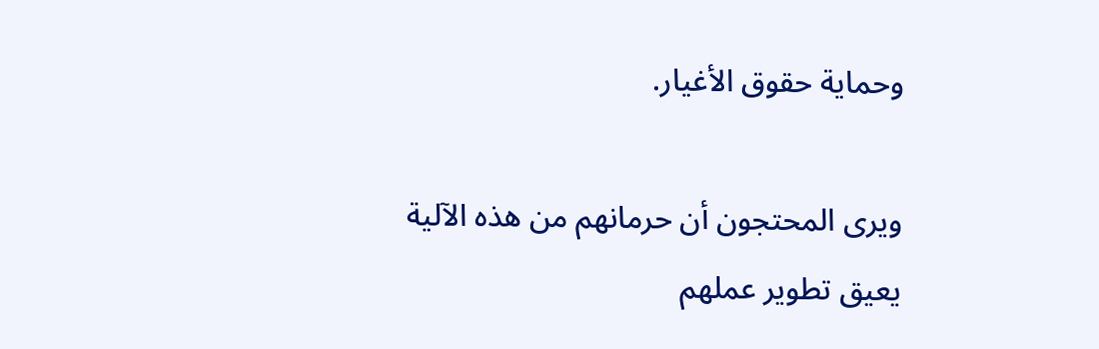وحماية حقوق الأغيار.

ويرى المحتجون أن حرمانهم من هذه الآلية يعيق تطوير عملهم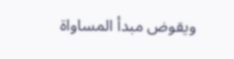ويقوض مبدأ المساواة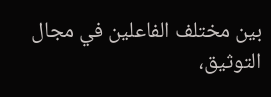بين مختلف الفاعلين في مجال التوثيق،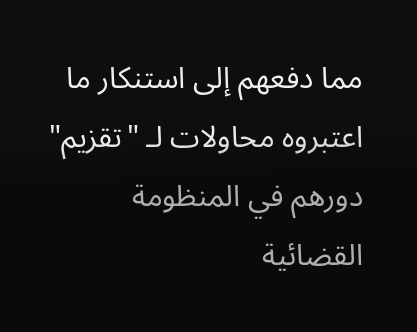مما دفعهم إلى استنكار ما اعتبروه محاولات لـ "تقزيم" دورهم في المنظومة القضائية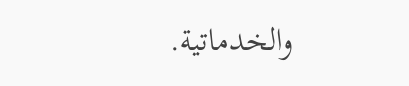والخدماتية.